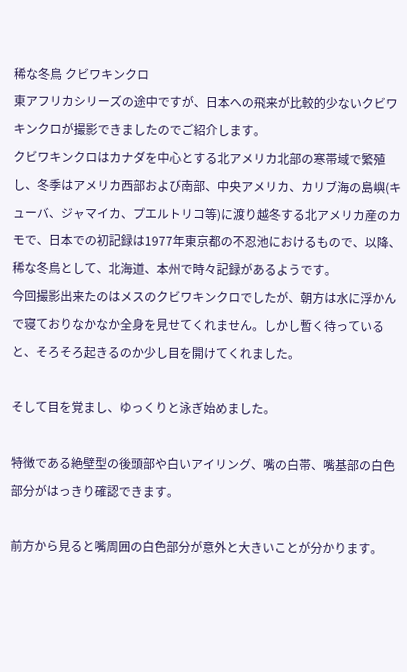稀な冬鳥 クビワキンクロ
東アフリカシリーズの途中ですが、日本への飛来が比較的少ないクビワキンクロが撮影できましたのでご紹介します。
クビワキンクロはカナダを中心とする北アメリカ北部の寒帯域で繁殖し、冬季はアメリカ西部および南部、中央アメリカ、カリブ海の島嶼(キューバ、ジャマイカ、プエルトリコ等)に渡り越冬する北アメリカ産のカモで、日本での初記録は1977年東京都の不忍池におけるもので、以降、稀な冬鳥として、北海道、本州で時々記録があるようです。
今回撮影出来たのはメスのクビワキンクロでしたが、朝方は水に浮かんで寝ておりなかなか全身を見せてくれません。しかし暫く待っていると、そろそろ起きるのか少し目を開けてくれました。

そして目を覚まし、ゆっくりと泳ぎ始めました。

特徴である絶壁型の後頭部や白いアイリング、嘴の白帯、嘴基部の白色部分がはっきり確認できます。

前方から見ると嘴周囲の白色部分が意外と大きいことが分かります。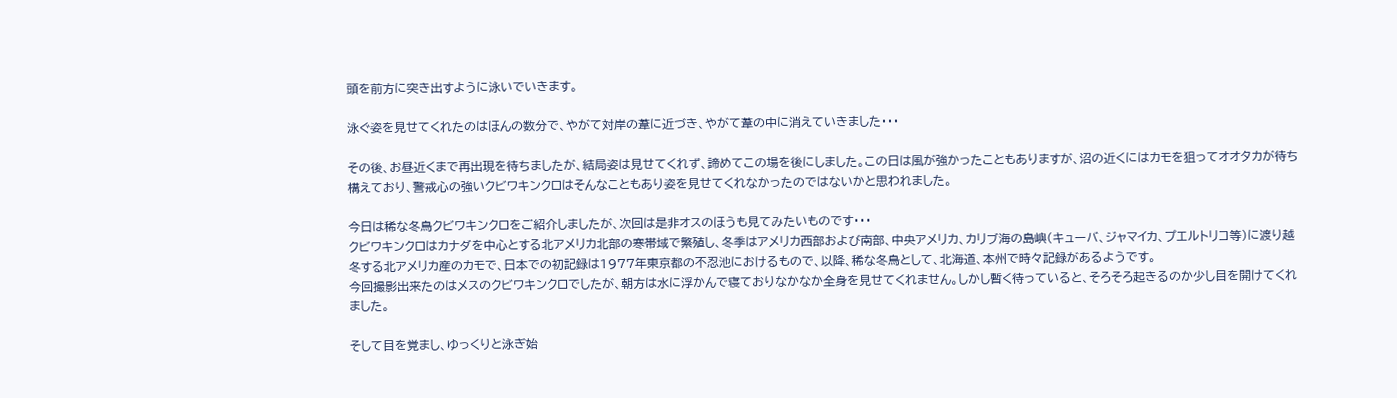頭を前方に突き出すように泳いでいきます。

泳ぐ姿を見せてくれたのはほんの数分で、やがて対岸の葦に近づき、やがて葦の中に消えていきました・・・

その後、お昼近くまで再出現を待ちましたが、結局姿は見せてくれず、諦めてこの場を後にしました。この日は風が強かったこともありますが、沼の近くにはカモを狙ってオオタカが待ち構えており、警戒心の強いクビワキンクロはそんなこともあり姿を見せてくれなかったのではないかと思われました。

今日は稀な冬鳥クビワキンクロをご紹介しましたが、次回は是非オスのほうも見てみたいものです・・・
クビワキンクロはカナダを中心とする北アメリカ北部の寒帯域で繁殖し、冬季はアメリカ西部および南部、中央アメリカ、カリブ海の島嶼(キューバ、ジャマイカ、プエルトリコ等)に渡り越冬する北アメリカ産のカモで、日本での初記録は1977年東京都の不忍池におけるもので、以降、稀な冬鳥として、北海道、本州で時々記録があるようです。
今回撮影出来たのはメスのクビワキンクロでしたが、朝方は水に浮かんで寝ておりなかなか全身を見せてくれません。しかし暫く待っていると、そろそろ起きるのか少し目を開けてくれました。

そして目を覚まし、ゆっくりと泳ぎ始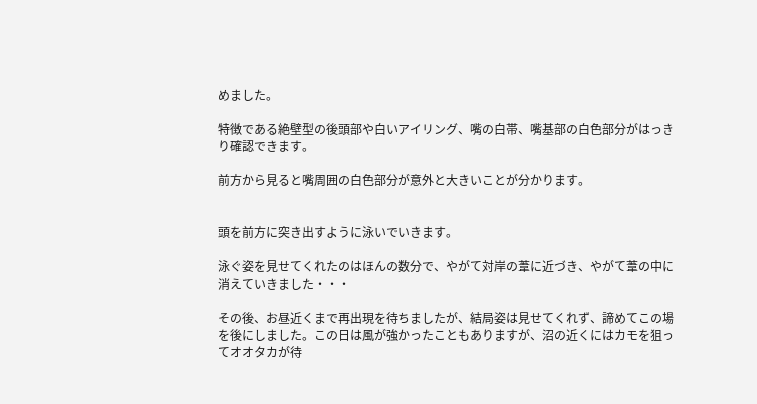めました。

特徴である絶壁型の後頭部や白いアイリング、嘴の白帯、嘴基部の白色部分がはっきり確認できます。

前方から見ると嘴周囲の白色部分が意外と大きいことが分かります。


頭を前方に突き出すように泳いでいきます。

泳ぐ姿を見せてくれたのはほんの数分で、やがて対岸の葦に近づき、やがて葦の中に消えていきました・・・

その後、お昼近くまで再出現を待ちましたが、結局姿は見せてくれず、諦めてこの場を後にしました。この日は風が強かったこともありますが、沼の近くにはカモを狙ってオオタカが待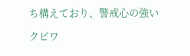ち構えており、警戒心の強いクビワ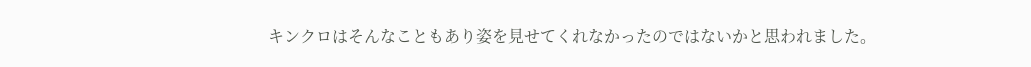キンクロはそんなこともあり姿を見せてくれなかったのではないかと思われました。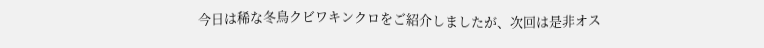今日は稀な冬鳥クビワキンクロをご紹介しましたが、次回は是非オス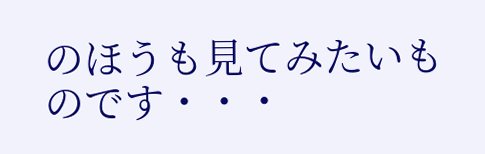のほうも見てみたいものです・・・